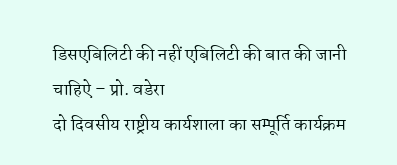डिसएबिलिटी की नहीं एबिलिटी की बात की जानी चाहिऐ – प्रो. वडेरा
दो दिवसीय राष्ट्रीय कार्यशाला का सम्पूर्ति कार्यक्रम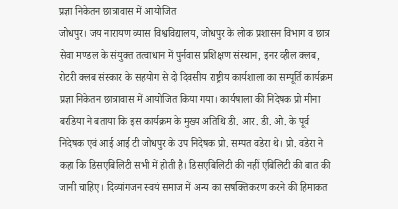प्रज्ञा निकेतन छात्रावास में आयोजित
जोधपुर। जय नारायण व्यास विश्वविद्यालय, जोधपुर के लोक प्रशासन विभाग व छात्र सेवा मण्डल के संयुक्त तत्वाधान में पुर्नवास प्रशिक्षण संस्थान, इनर व्हील क्लब, रोटरी क्लब संस्कार के सहयोग से दो दिवसीय राष्ट्रीय कार्यशाला का सम्पूर्ति कार्यक्रम प्रज्ञा निकेतन छात्रावास में आयोजित किया गया। कार्यषाला की निदेषक प्रो मीना बरडिया ने बताया कि इस कार्यक्रम के मुख्य अतिथि डी. आर. डी. ओ. के पूर्व निदेषक एवं आई आई टी जोधपुर के उप निदेषक प्रो. सम्पत वडेरा थे। प्रो. वडेरा ने कहा कि डिसएबिलिटी सभी में होती है। डिसएबिलिटी की नहीं एबिलिटी की बात की जानी चाहिए। दिव्यांगजन स्वयं समाज में अन्य का सषक्तिकरण करने की हिमाकत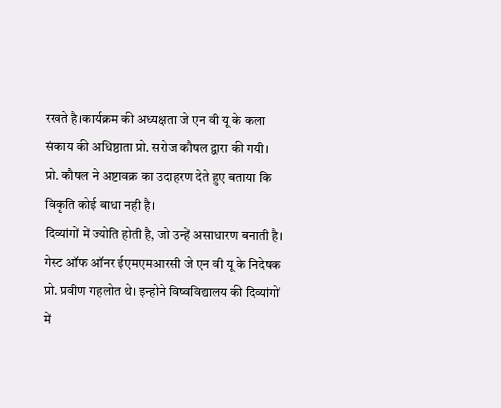रखते है।कार्यक्रम की अध्यक्षता जे एन वी यू के कला संकाय की अधिष्ठाता प्रो. सरोज कौषल द्वारा की गयी। प्रो. कौषल ने अष्टावक्र का उदाहरण देते हुए बताया कि विकृति कोई बाधा नही है।
दिव्यांगों में ज्योति होती है, जो उन्हें असाधारण बनाती है। गेस्ट ऑफ ऑनर ईएमएमआरसी जे एन वी यू के निदेषक प्रो. प्रवीण गहलोत थे। इन्होने विष्वविद्यालय की दिव्यांगों में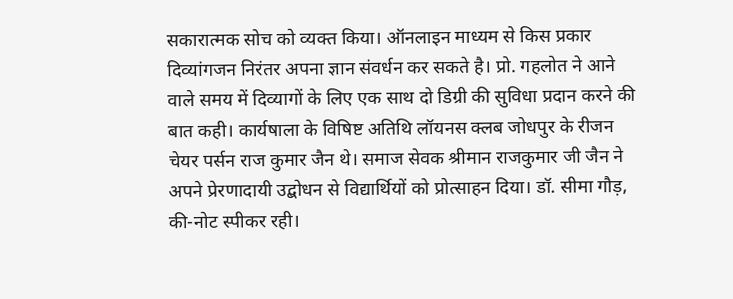सकारात्मक सोच को व्यक्त किया। ऑनलाइन माध्यम से किस प्रकार दिव्यांगजन निरंतर अपना ज्ञान संवर्धन कर सकते है। प्रो. गहलोत ने आने वाले समय में दिव्यागों के लिए एक साथ दो डिग्री की सुविधा प्रदान करने की बात कही। कार्यषाला के विषिष्ट अतिथि लॉयनस क्लब जोधपुर के रीजन चेयर पर्सन राज कुमार जैन थे। समाज सेवक श्रीमान राजकुमार जी जैन ने अपने प्रेरणादायी उद्बोधन से विद्यार्थियों को प्रोत्साहन दिया। डॉ. सीमा गौड़, की-नोट स्पीकर रही।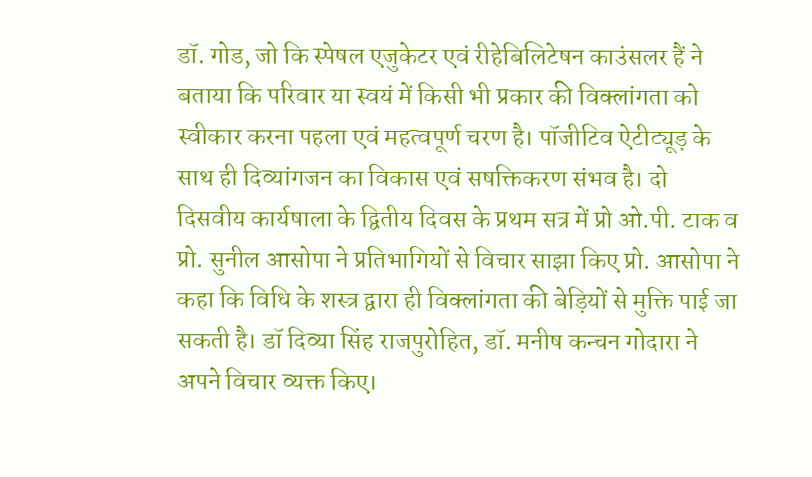डॉ. गोड, जो कि स्पेषल एजुकेटर एवं रीहेबिलिटेषन काउंसलर हैं ने बताया कि परिवार या स्वयं में किसी भी प्रकार की विक्लांगता को स्वीकार करना पहला एवं महत्वपूर्ण चरण है। पॉजीटिव ऐटीट्यूड़ के साथ ही दिव्यांगजन का विकास एवं सषक्तिकरण संभव है। दो दिसवीय कार्यषाला के द्वितीय दिवस के प्रथम सत्र में प्रो ओ.पी. टाक व प्रो. सुनील आसोपा ने प्रतिभागियों से विचार साझा किए प्रो. आसोपा ने कहा कि विधि के शस्त्र द्वारा ही विक्लांगता की बेड़ियों से मुक्ति पाई जा सकती है। डॉ दिव्या सिंह राजपुरोहित, डॉ. मनीष कन्चन गोदारा ने अपने विचार व्यक्त किए।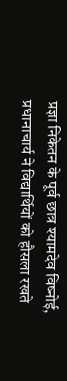प्रज्ञा निकेतन के पूर्व छात्र श्यामदेव विष्नोई, प्रधानाचार्य ने विद्यार्थियों को हौसला रखते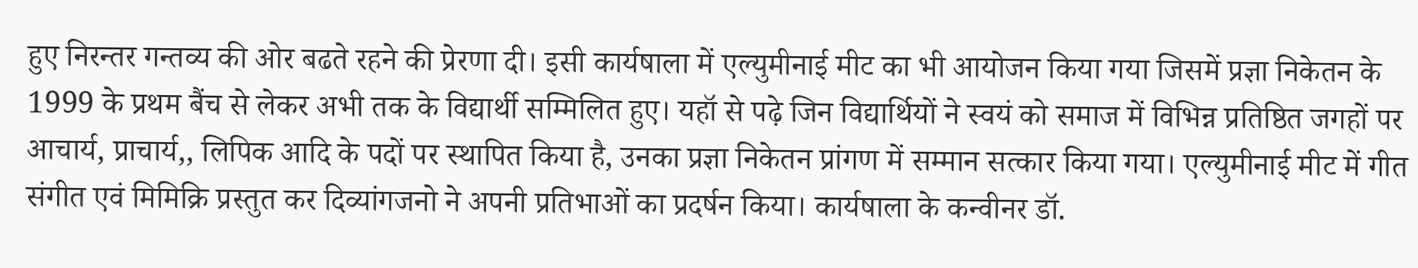हुए निरन्तर गन्तव्य की ओर बढते रहने की प्रेरणा दी। इसी कार्यषाला में एल्युमीनाई मीट का भी आयोजन किया गया जिसमें प्रज्ञा निकेतन के 1999 के प्रथम बैंच से लेकर अभी तक के विद्यार्थी सम्मिलित हुए। यहॉ से पढ़े जिन विद्यार्थियों ने स्वयं को समाज में विभिन्न प्रतिष्ठित जगहों पर आचार्य, प्राचार्य,, लिपिक आदि के पदों पर स्थापित किया है, उनका प्रज्ञा निकेतन प्रांगण में सम्मान सत्कार किया गया। एल्युमीनाई मीट में गीत संगीत एवं मिमिक्रि प्रस्तुत कर दिव्यांगजनो ने अपनी प्रतिभाओं का प्रदर्षन किया। कार्यषाला के कन्वीनर डॉ.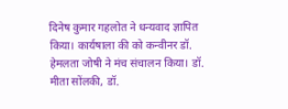दिनेष कुमार गहलोत ने धन्यवाद ज्ञापित किया। कार्यषाला की को कन्वीनर डॉ. हेमलता जोषी ने मंच संचालन किया। डॉ. मीता सोंलकी, डॉ.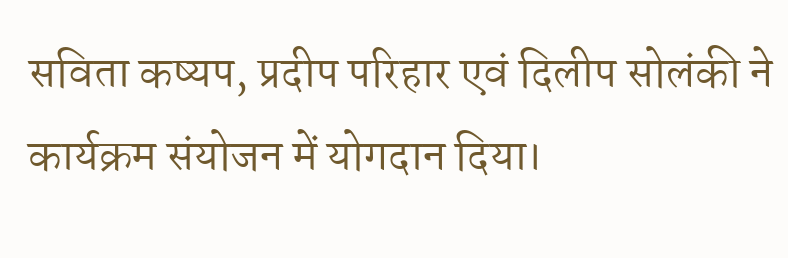सविता कष्यप, प्रदीप परिहार एवं दिलीप सोलंकी ने कार्यक्रम संयोजन में योगदान दिया।